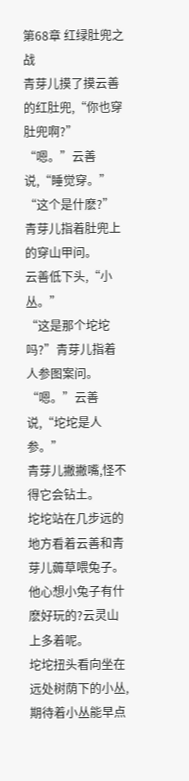第68章 红绿肚兜之战
青芽儿摸了摸云善的红肚兜,“你也穿肚兜啊?”
“嗯。”云善说,“睡觉穿。”
“这个是什麽?”青芽儿指着肚兜上的穿山甲问。
云善低下头,“小丛。”
“这是那个坨坨吗?”青芽儿指着人参图案问。
“嗯。”云善说,“坨坨是人参。”
青芽儿撇撇嘴,怪不得它会钻土。
坨坨站在几步远的地方看着云善和青芽儿薅草喂兔子。他心想小兔子有什麽好玩的?云灵山上多着呢。
坨坨扭头看向坐在远处树荫下的小丛,期待着小丛能早点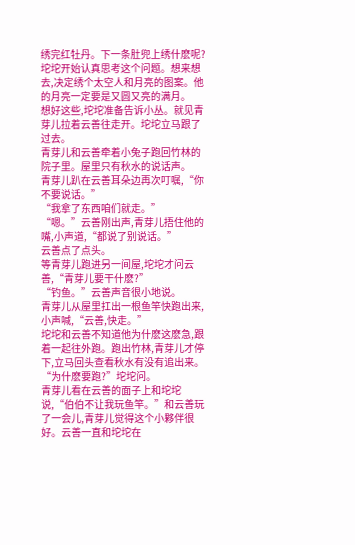绣完红牡丹。下一条肚兜上绣什麽呢?坨坨开始认真思考这个问题。想来想去,决定绣个太空人和月亮的图案。他的月亮一定要是又圆又亮的满月。
想好这些,坨坨准备告诉小丛。就见青芽儿拉着云善往走开。坨坨立马跟了过去。
青芽儿和云善牵着小兔子跑回竹林的院子里。屋里只有秋水的说话声。
青芽儿趴在云善耳朵边再次叮嘱,“你不要说话。”
“我拿了东西咱们就走。”
“嗯。”云善刚出声,青芽儿捂住他的嘴,小声道,“都说了别说话。”
云善点了点头。
等青芽儿跑进另一间屋,坨坨才问云善,“青芽儿要干什麽?”
“钓鱼。”云善声音很小地说。
青芽儿从屋里扛出一根鱼竿快跑出来,小声喊,“云善,快走。”
坨坨和云善不知道他为什麽这麽急,跟着一起往外跑。跑出竹林,青芽儿才停下,立马回头查看秋水有没有追出来。
“为什麽要跑?”坨坨问。
青芽儿看在云善的面子上和坨坨说,“伯伯不让我玩鱼竿。”和云善玩了一会儿,青芽儿觉得这个小夥伴很好。云善一直和坨坨在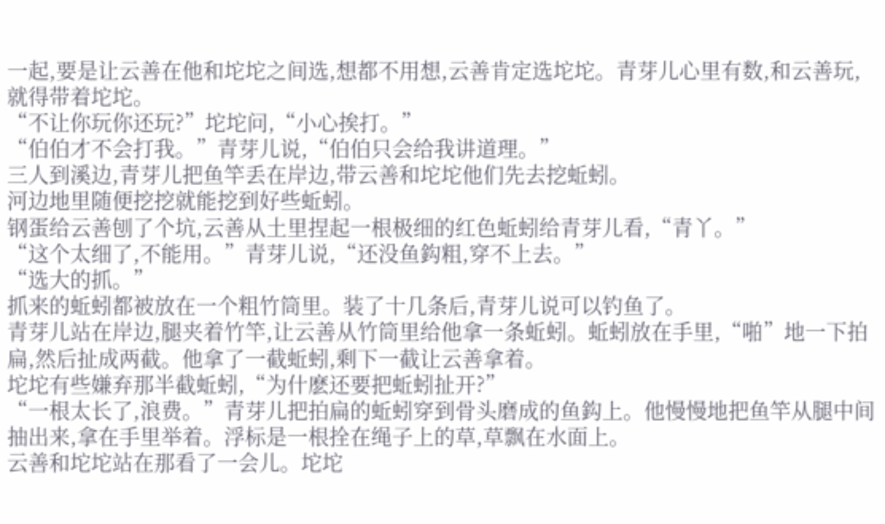一起,要是让云善在他和坨坨之间选,想都不用想,云善肯定选坨坨。青芽儿心里有数,和云善玩,就得带着坨坨。
“不让你玩你还玩?”坨坨问,“小心挨打。”
“伯伯才不会打我。”青芽儿说,“伯伯只会给我讲道理。”
三人到溪边,青芽儿把鱼竿丢在岸边,带云善和坨坨他们先去挖蚯蚓。
河边地里随便挖挖就能挖到好些蚯蚓。
钢蛋给云善刨了个坑,云善从土里捏起一根极细的红色蚯蚓给青芽儿看,“青丫。”
“这个太细了,不能用。”青芽儿说,“还没鱼鈎粗,穿不上去。”
“选大的抓。”
抓来的蚯蚓都被放在一个粗竹筒里。装了十几条后,青芽儿说可以钓鱼了。
青芽儿站在岸边,腿夹着竹竿,让云善从竹筒里给他拿一条蚯蚓。蚯蚓放在手里,“啪”地一下拍扁,然后扯成两截。他拿了一截蚯蚓,剩下一截让云善拿着。
坨坨有些嫌弃那半截蚯蚓,“为什麽还要把蚯蚓扯开?”
“一根太长了,浪费。”青芽儿把拍扁的蚯蚓穿到骨头磨成的鱼鈎上。他慢慢地把鱼竿从腿中间抽出来,拿在手里举着。浮标是一根拴在绳子上的草,草飘在水面上。
云善和坨坨站在那看了一会儿。坨坨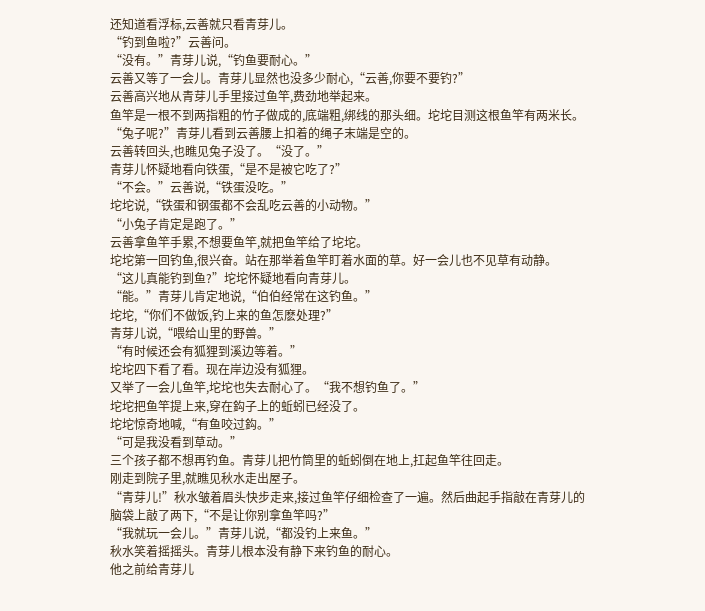还知道看浮标,云善就只看青芽儿。
“钓到鱼啦?”云善问。
“没有。”青芽儿说,“钓鱼要耐心。”
云善又等了一会儿。青芽儿显然也没多少耐心,“云善,你要不要钓?”
云善高兴地从青芽儿手里接过鱼竿,费劲地举起来。
鱼竿是一根不到两指粗的竹子做成的,底端粗,绑线的那头细。坨坨目测这根鱼竿有两米长。
“兔子呢?”青芽儿看到云善腰上扣着的绳子末端是空的。
云善转回头,也瞧见兔子没了。“没了。”
青芽儿怀疑地看向铁蛋,“是不是被它吃了?”
“不会。”云善说,“铁蛋没吃。”
坨坨说,“铁蛋和钢蛋都不会乱吃云善的小动物。”
“小兔子肯定是跑了。”
云善拿鱼竿手累,不想要鱼竿,就把鱼竿给了坨坨。
坨坨第一回钓鱼,很兴奋。站在那举着鱼竿盯着水面的草。好一会儿也不见草有动静。
“这儿真能钓到鱼?”坨坨怀疑地看向青芽儿。
“能。”青芽儿肯定地说,“伯伯经常在这钓鱼。”
坨坨,“你们不做饭,钓上来的鱼怎麽处理?”
青芽儿说,“喂给山里的野兽。”
“有时候还会有狐狸到溪边等着。”
坨坨四下看了看。现在岸边没有狐狸。
又举了一会儿鱼竿,坨坨也失去耐心了。“我不想钓鱼了。”
坨坨把鱼竿提上来,穿在鈎子上的蚯蚓已经没了。
坨坨惊奇地喊,“有鱼咬过鈎。”
“可是我没看到草动。”
三个孩子都不想再钓鱼。青芽儿把竹筒里的蚯蚓倒在地上,扛起鱼竿往回走。
刚走到院子里,就瞧见秋水走出屋子。
“青芽儿!”秋水皱着眉头快步走来,接过鱼竿仔细检查了一遍。然后曲起手指敲在青芽儿的脑袋上敲了两下,“不是让你别拿鱼竿吗?”
“我就玩一会儿。”青芽儿说,“都没钓上来鱼。”
秋水笑着摇摇头。青芽儿根本没有静下来钓鱼的耐心。
他之前给青芽儿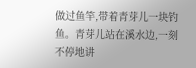做过鱼竿,带着青芽儿一块钓鱼。青芽儿站在溪水边,一刻不停地讲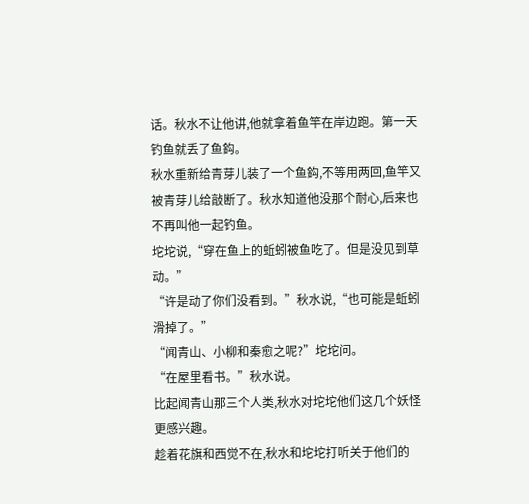话。秋水不让他讲,他就拿着鱼竿在岸边跑。第一天钓鱼就丢了鱼鈎。
秋水重新给青芽儿装了一个鱼鈎,不等用两回,鱼竿又被青芽儿给敲断了。秋水知道他没那个耐心,后来也不再叫他一起钓鱼。
坨坨说,“穿在鱼上的蚯蚓被鱼吃了。但是没见到草动。”
“许是动了你们没看到。”秋水说,“也可能是蚯蚓滑掉了。”
“闻青山、小柳和秦愈之呢?”坨坨问。
“在屋里看书。”秋水说。
比起闻青山那三个人类,秋水对坨坨他们这几个妖怪更感兴趣。
趁着花旗和西觉不在,秋水和坨坨打听关于他们的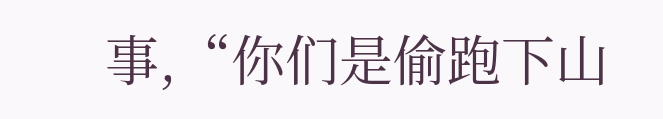事,“你们是偷跑下山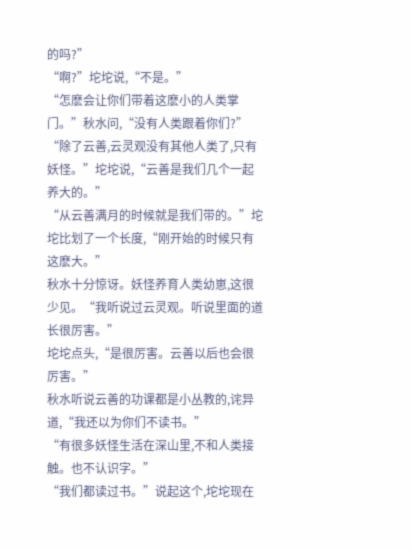的吗?”
“啊?”坨坨说,“不是。”
“怎麽会让你们带着这麽小的人类掌门。”秋水问,“没有人类跟着你们?”
“除了云善,云灵观没有其他人类了,只有妖怪。”坨坨说,“云善是我们几个一起养大的。”
“从云善满月的时候就是我们带的。”坨坨比划了一个长度,“刚开始的时候只有这麽大。”
秋水十分惊讶。妖怪养育人类幼崽,这很少见。“我听说过云灵观。听说里面的道长很厉害。”
坨坨点头,“是很厉害。云善以后也会很厉害。”
秋水听说云善的功课都是小丛教的,诧异道,“我还以为你们不读书。”
“有很多妖怪生活在深山里,不和人类接触。也不认识字。”
“我们都读过书。”说起这个,坨坨现在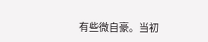有些微自豪。当初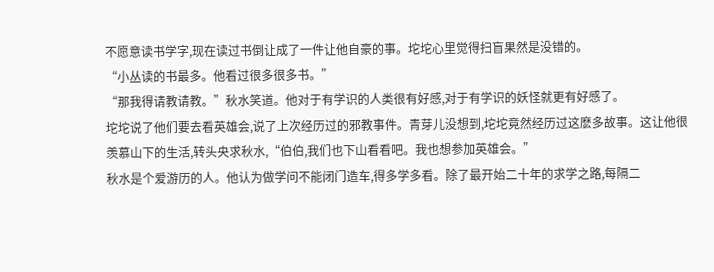不愿意读书学字,现在读过书倒让成了一件让他自豪的事。坨坨心里觉得扫盲果然是没错的。
“小丛读的书最多。他看过很多很多书。”
“那我得请教请教。”秋水笑道。他对于有学识的人类很有好感,对于有学识的妖怪就更有好感了。
坨坨说了他们要去看英雄会,说了上次经历过的邪教事件。青芽儿没想到,坨坨竟然经历过这麽多故事。这让他很羡慕山下的生活,转头央求秋水,“伯伯,我们也下山看看吧。我也想参加英雄会。”
秋水是个爱游历的人。他认为做学问不能闭门造车,得多学多看。除了最开始二十年的求学之路,每隔二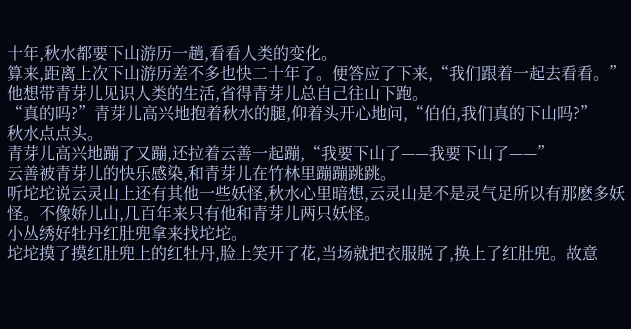十年,秋水都要下山游历一趟,看看人类的变化。
算来,距离上次下山游历差不多也快二十年了。便答应了下来,“我们跟着一起去看看。”他想带青芽儿见识人类的生活,省得青芽儿总自己往山下跑。
“真的吗?”青芽儿高兴地抱着秋水的腿,仰着头开心地问,“伯伯,我们真的下山吗?”
秋水点点头。
青芽儿高兴地蹦了又蹦,还拉着云善一起蹦,“我要下山了——我要下山了——”
云善被青芽儿的快乐感染,和青芽儿在竹林里蹦蹦跳跳。
听坨坨说云灵山上还有其他一些妖怪,秋水心里暗想,云灵山是不是灵气足所以有那麽多妖怪。不像娇儿山,几百年来只有他和青芽儿两只妖怪。
小丛绣好牡丹红肚兜拿来找坨坨。
坨坨摸了摸红肚兜上的红牡丹,脸上笑开了花,当场就把衣服脱了,换上了红肚兜。故意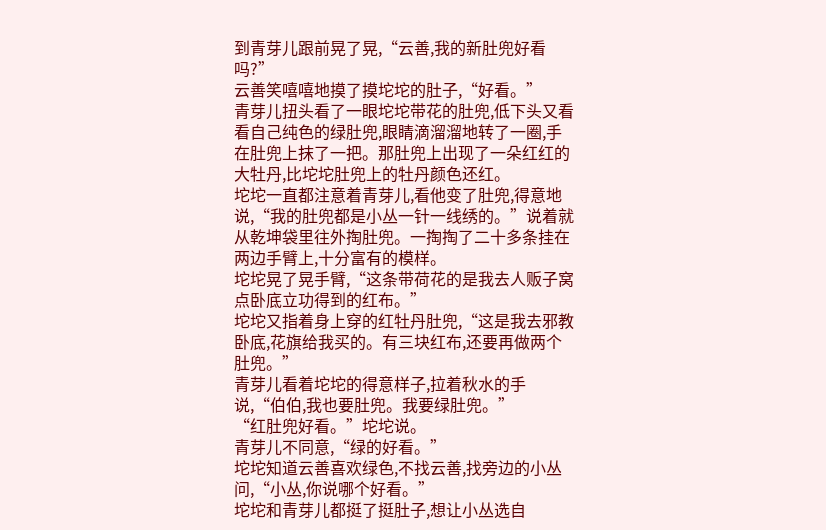到青芽儿跟前晃了晃,“云善,我的新肚兜好看吗?”
云善笑嘻嘻地摸了摸坨坨的肚子,“好看。”
青芽儿扭头看了一眼坨坨带花的肚兜,低下头又看看自己纯色的绿肚兜,眼睛滴溜溜地转了一圈,手在肚兜上抹了一把。那肚兜上出现了一朵红红的大牡丹,比坨坨肚兜上的牡丹颜色还红。
坨坨一直都注意着青芽儿,看他变了肚兜,得意地说,“我的肚兜都是小丛一针一线绣的。”说着就从乾坤袋里往外掏肚兜。一掏掏了二十多条挂在两边手臂上,十分富有的模样。
坨坨晃了晃手臂,“这条带荷花的是我去人贩子窝点卧底立功得到的红布。”
坨坨又指着身上穿的红牡丹肚兜,“这是我去邪教卧底,花旗给我买的。有三块红布,还要再做两个肚兜。”
青芽儿看着坨坨的得意样子,拉着秋水的手说,“伯伯,我也要肚兜。我要绿肚兜。”
“红肚兜好看。”坨坨说。
青芽儿不同意,“绿的好看。”
坨坨知道云善喜欢绿色,不找云善,找旁边的小丛问,“小丛,你说哪个好看。”
坨坨和青芽儿都挺了挺肚子,想让小丛选自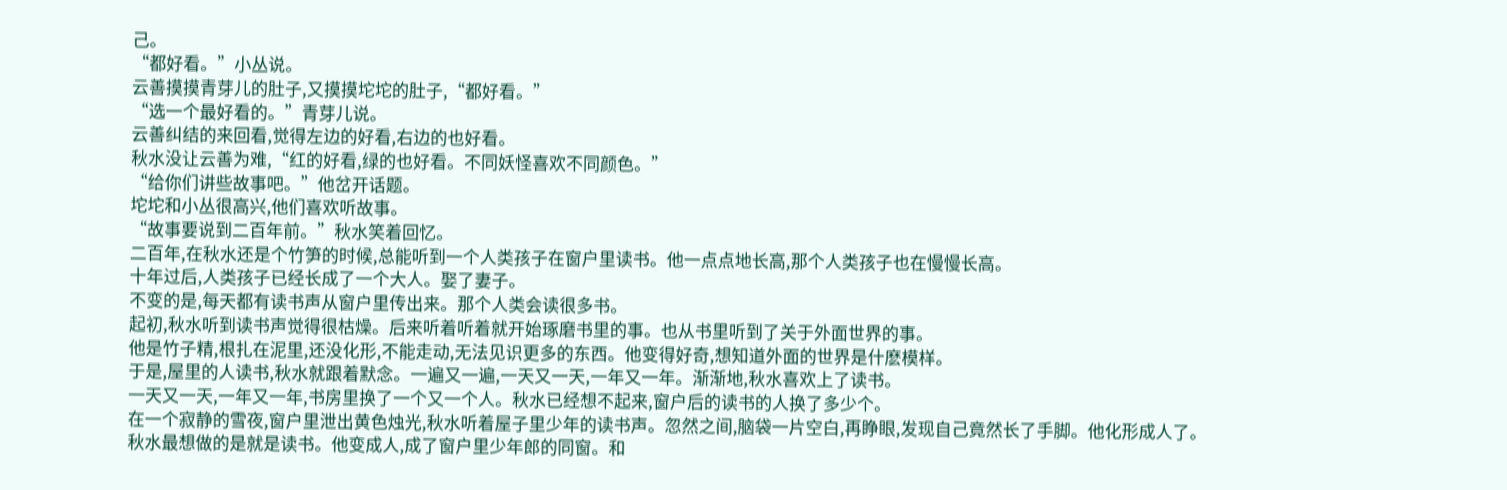己。
“都好看。”小丛说。
云善摸摸青芽儿的肚子,又摸摸坨坨的肚子,“都好看。”
“选一个最好看的。”青芽儿说。
云善纠结的来回看,觉得左边的好看,右边的也好看。
秋水没让云善为难,“红的好看,绿的也好看。不同妖怪喜欢不同颜色。”
“给你们讲些故事吧。”他岔开话题。
坨坨和小丛很高兴,他们喜欢听故事。
“故事要说到二百年前。”秋水笑着回忆。
二百年,在秋水还是个竹笋的时候,总能听到一个人类孩子在窗户里读书。他一点点地长高,那个人类孩子也在慢慢长高。
十年过后,人类孩子已经长成了一个大人。娶了妻子。
不变的是,每天都有读书声从窗户里传出来。那个人类会读很多书。
起初,秋水听到读书声觉得很枯燥。后来听着听着就开始琢磨书里的事。也从书里听到了关于外面世界的事。
他是竹子精,根扎在泥里,还没化形,不能走动,无法见识更多的东西。他变得好奇,想知道外面的世界是什麽模样。
于是,屋里的人读书,秋水就跟着默念。一遍又一遍,一天又一天,一年又一年。渐渐地,秋水喜欢上了读书。
一天又一天,一年又一年,书房里换了一个又一个人。秋水已经想不起来,窗户后的读书的人换了多少个。
在一个寂静的雪夜,窗户里泄出黄色烛光,秋水听着屋子里少年的读书声。忽然之间,脑袋一片空白,再睁眼,发现自己竟然长了手脚。他化形成人了。
秋水最想做的是就是读书。他变成人,成了窗户里少年郎的同窗。和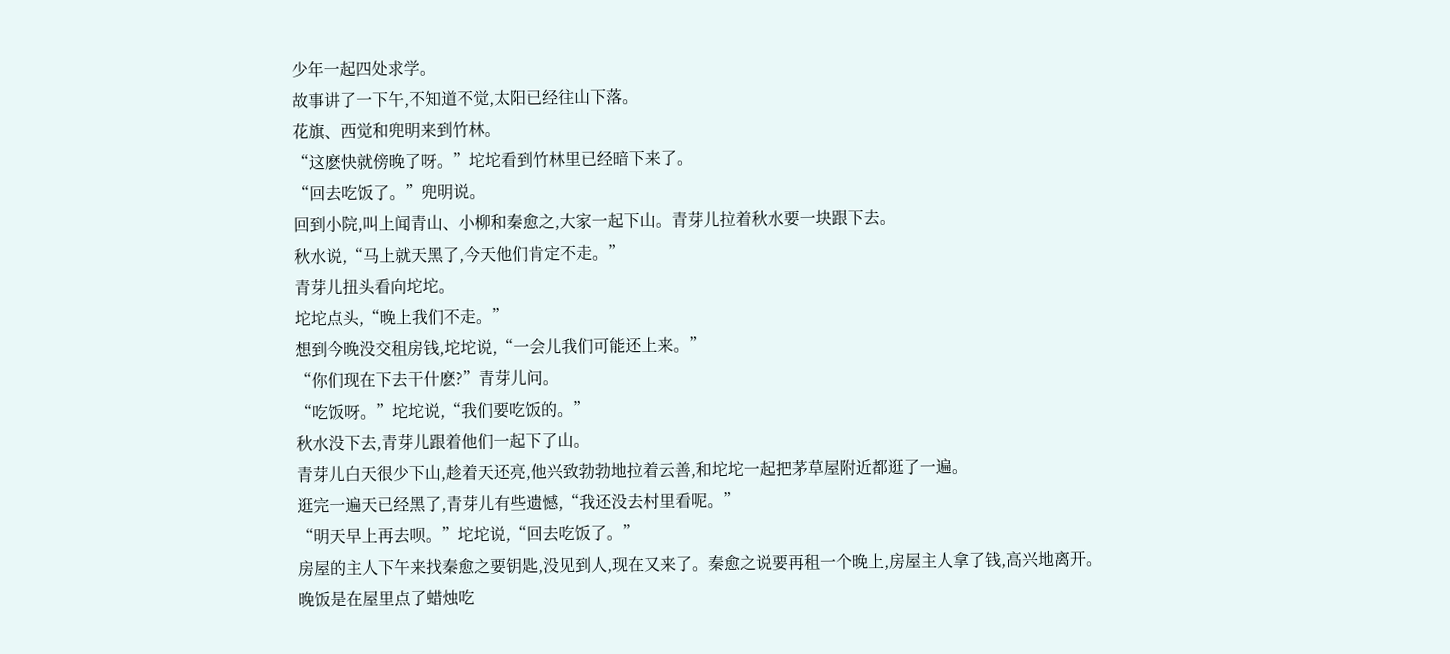少年一起四处求学。
故事讲了一下午,不知道不觉,太阳已经往山下落。
花旗、西觉和兜明来到竹林。
“这麽快就傍晚了呀。”坨坨看到竹林里已经暗下来了。
“回去吃饭了。”兜明说。
回到小院,叫上闻青山、小柳和秦愈之,大家一起下山。青芽儿拉着秋水要一块跟下去。
秋水说,“马上就天黑了,今天他们肯定不走。”
青芽儿扭头看向坨坨。
坨坨点头,“晚上我们不走。”
想到今晚没交租房钱,坨坨说,“一会儿我们可能还上来。”
“你们现在下去干什麽?”青芽儿问。
“吃饭呀。”坨坨说,“我们要吃饭的。”
秋水没下去,青芽儿跟着他们一起下了山。
青芽儿白天很少下山,趁着天还亮,他兴致勃勃地拉着云善,和坨坨一起把茅草屋附近都逛了一遍。
逛完一遍天已经黑了,青芽儿有些遗憾,“我还没去村里看呢。”
“明天早上再去呗。”坨坨说,“回去吃饭了。”
房屋的主人下午来找秦愈之要钥匙,没见到人,现在又来了。秦愈之说要再租一个晚上,房屋主人拿了钱,高兴地离开。
晚饭是在屋里点了蜡烛吃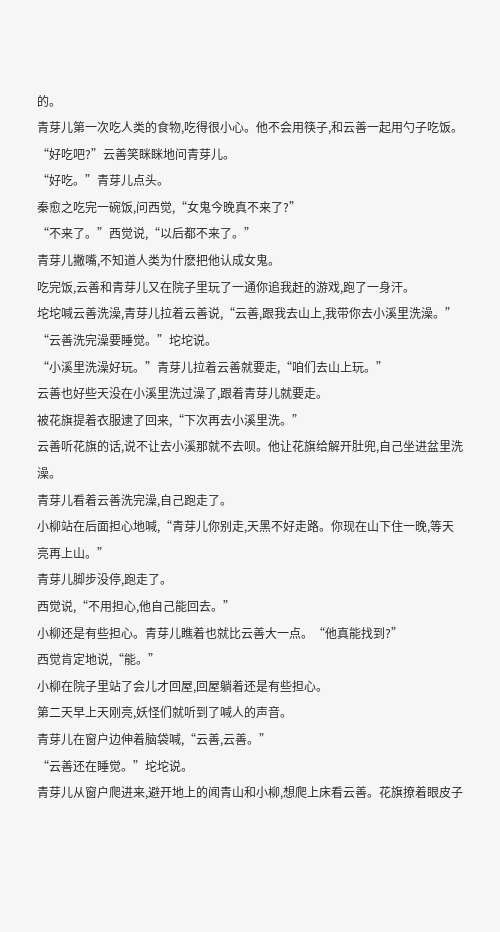的。
青芽儿第一次吃人类的食物,吃得很小心。他不会用筷子,和云善一起用勺子吃饭。
“好吃吧?”云善笑眯眯地问青芽儿。
“好吃。”青芽儿点头。
秦愈之吃完一碗饭,问西觉,“女鬼今晚真不来了?”
“不来了。”西觉说,“以后都不来了。”
青芽儿撇嘴,不知道人类为什麽把他认成女鬼。
吃完饭,云善和青芽儿又在院子里玩了一通你追我赶的游戏,跑了一身汗。
坨坨喊云善洗澡,青芽儿拉着云善说,“云善,跟我去山上,我带你去小溪里洗澡。”
“云善洗完澡要睡觉。”坨坨说。
“小溪里洗澡好玩。”青芽儿拉着云善就要走,“咱们去山上玩。”
云善也好些天没在小溪里洗过澡了,跟着青芽儿就要走。
被花旗提着衣服逮了回来,“下次再去小溪里洗。”
云善听花旗的话,说不让去小溪那就不去呗。他让花旗给解开肚兜,自己坐进盆里洗澡。
青芽儿看着云善洗完澡,自己跑走了。
小柳站在后面担心地喊,“青芽儿你别走,天黑不好走路。你现在山下住一晚,等天亮再上山。”
青芽儿脚步没停,跑走了。
西觉说,“不用担心,他自己能回去。”
小柳还是有些担心。青芽儿瞧着也就比云善大一点。“他真能找到?”
西觉肯定地说,“能。”
小柳在院子里站了会儿才回屋,回屋躺着还是有些担心。
第二天早上天刚亮,妖怪们就听到了喊人的声音。
青芽儿在窗户边伸着脑袋喊,“云善,云善。”
“云善还在睡觉。”坨坨说。
青芽儿从窗户爬进来,避开地上的闻青山和小柳,想爬上床看云善。花旗撩着眼皮子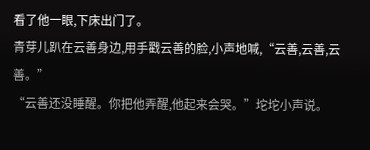看了他一眼,下床出门了。
青芽儿趴在云善身边,用手戳云善的脸,小声地喊,“云善,云善,云善。”
“云善还没睡醒。你把他弄醒,他起来会哭。”坨坨小声说。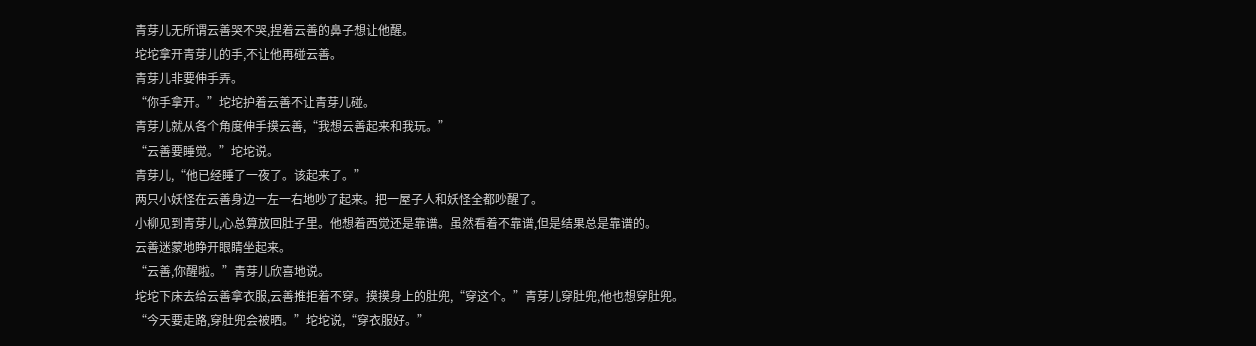青芽儿无所谓云善哭不哭,捏着云善的鼻子想让他醒。
坨坨拿开青芽儿的手,不让他再碰云善。
青芽儿非要伸手弄。
“你手拿开。”坨坨护着云善不让青芽儿碰。
青芽儿就从各个角度伸手摸云善,“我想云善起来和我玩。”
“云善要睡觉。”坨坨说。
青芽儿,“他已经睡了一夜了。该起来了。”
两只小妖怪在云善身边一左一右地吵了起来。把一屋子人和妖怪全都吵醒了。
小柳见到青芽儿,心总算放回肚子里。他想着西觉还是靠谱。虽然看着不靠谱,但是结果总是靠谱的。
云善迷蒙地睁开眼睛坐起来。
“云善,你醒啦。”青芽儿欣喜地说。
坨坨下床去给云善拿衣服,云善推拒着不穿。摸摸身上的肚兜,“穿这个。”青芽儿穿肚兜,他也想穿肚兜。
“今天要走路,穿肚兜会被晒。”坨坨说,“穿衣服好。”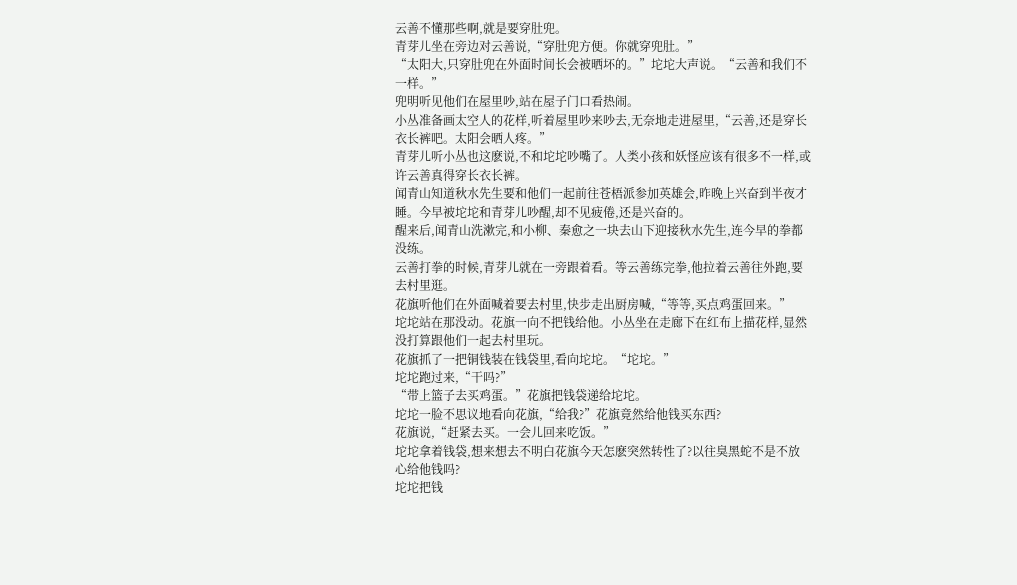云善不懂那些啊,就是要穿肚兜。
青芽儿坐在旁边对云善说,“穿肚兜方便。你就穿兜肚。”
“太阳大,只穿肚兜在外面时间长会被晒坏的。”坨坨大声说。“云善和我们不一样。”
兜明听见他们在屋里吵,站在屋子门口看热闹。
小丛准备画太空人的花样,听着屋里吵来吵去,无奈地走进屋里,“云善,还是穿长衣长裤吧。太阳会晒人疼。”
青芽儿听小丛也这麽说,不和坨坨吵嘴了。人类小孩和妖怪应该有很多不一样,或许云善真得穿长衣长裤。
闻青山知道秋水先生要和他们一起前往苍梧派参加英雄会,昨晚上兴奋到半夜才睡。今早被坨坨和青芽儿吵醒,却不见疲倦,还是兴奋的。
醒来后,闻青山洗漱完,和小柳、秦愈之一块去山下迎接秋水先生,连今早的拳都没练。
云善打拳的时候,青芽儿就在一旁跟着看。等云善练完拳,他拉着云善往外跑,要去村里逛。
花旗听他们在外面喊着要去村里,快步走出厨房喊,“等等,买点鸡蛋回来。”
坨坨站在那没动。花旗一向不把钱给他。小丛坐在走廊下在红布上描花样,显然没打算跟他们一起去村里玩。
花旗抓了一把铜钱装在钱袋里,看向坨坨。“坨坨。”
坨坨跑过来,“干吗?”
“带上篮子去买鸡蛋。”花旗把钱袋递给坨坨。
坨坨一脸不思议地看向花旗,“给我?”花旗竟然给他钱买东西?
花旗说,“赶紧去买。一会儿回来吃饭。”
坨坨拿着钱袋,想来想去不明白花旗今天怎麽突然转性了?以往臭黑蛇不是不放心给他钱吗?
坨坨把钱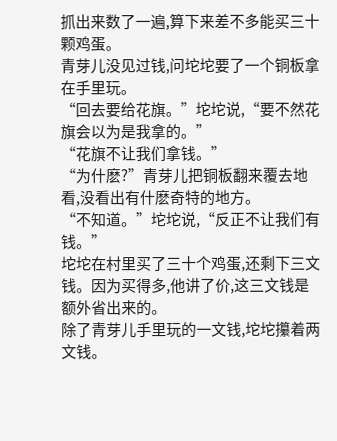抓出来数了一遍,算下来差不多能买三十颗鸡蛋。
青芽儿没见过钱,问坨坨要了一个铜板拿在手里玩。
“回去要给花旗。”坨坨说,“要不然花旗会以为是我拿的。”
“花旗不让我们拿钱。”
“为什麽?”青芽儿把铜板翻来覆去地看,没看出有什麽奇特的地方。
“不知道。”坨坨说,“反正不让我们有钱。”
坨坨在村里买了三十个鸡蛋,还剩下三文钱。因为买得多,他讲了价,这三文钱是额外省出来的。
除了青芽儿手里玩的一文钱,坨坨攥着两文钱。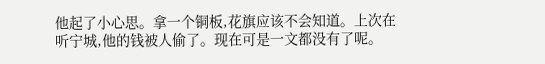他起了小心思。拿一个铜板,花旗应该不会知道。上次在听宁城,他的钱被人偷了。现在可是一文都没有了呢。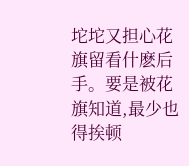坨坨又担心花旗留看什麽后手。要是被花旗知道,最少也得挨顿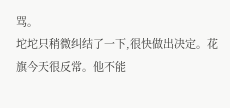骂。
坨坨只稍微纠结了一下,很快做出决定。花旗今天很反常。他不能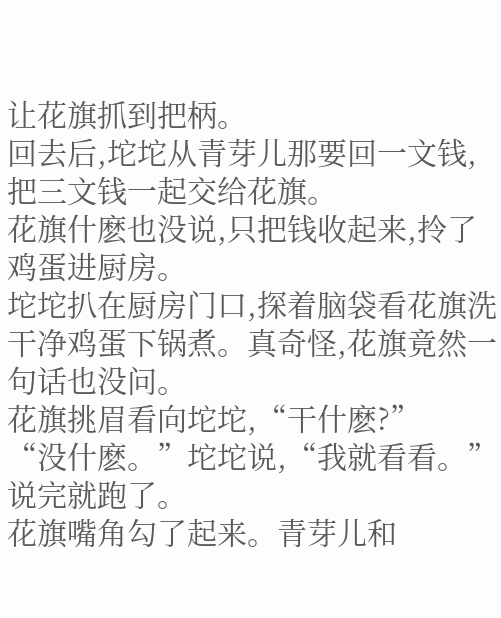让花旗抓到把柄。
回去后,坨坨从青芽儿那要回一文钱,把三文钱一起交给花旗。
花旗什麽也没说,只把钱收起来,拎了鸡蛋进厨房。
坨坨扒在厨房门口,探着脑袋看花旗洗干净鸡蛋下锅煮。真奇怪,花旗竟然一句话也没问。
花旗挑眉看向坨坨,“干什麽?”
“没什麽。”坨坨说,“我就看看。”说完就跑了。
花旗嘴角勾了起来。青芽儿和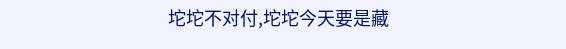坨坨不对付,坨坨今天要是藏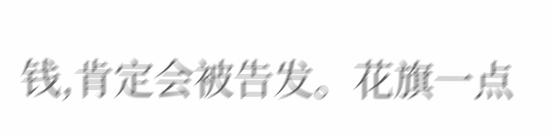钱,肯定会被告发。花旗一点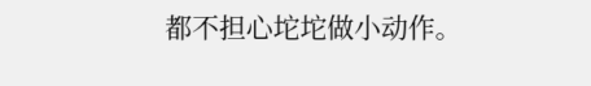都不担心坨坨做小动作。